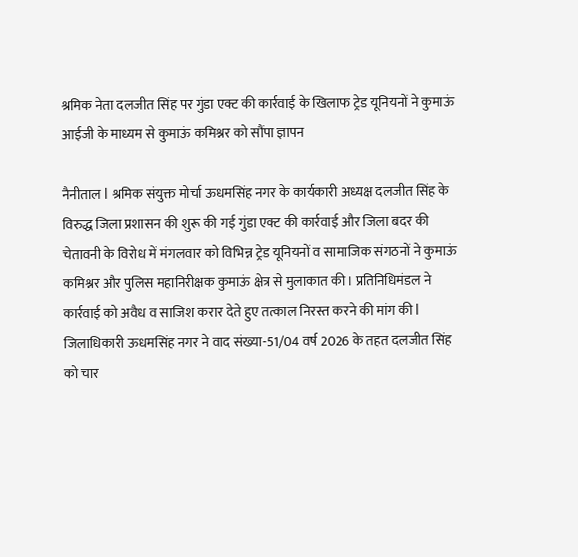श्रमिक नेता दलजीत सिंह पर गुंडा एक्ट की कार्रवाई के खिलाफ ट्रेड यूनियनों ने कुमाऊं आईजी के माध्यम से कुमाऊं कमिश्नर को सौंपा ज्ञापन

नैनीताल l श्रमिक संयुक्त मोर्चा ऊधमसिंह नगर के कार्यकारी अध्यक्ष दलजीत सिंह के विरुद्ध जिला प्रशासन की शुरू की गई गुंडा एक्ट की कार्रवाई और जिला बदर की चेतावनी के विरोध में मंगलवार को विभिन्न ट्रेड यूनियनों व सामाजिक संगठनों ने कुमाऊं कमिश्नर और पुलिस महानिरीक्षक कुमाऊं क्षेत्र से मुलाकात की। प्रतिनिधिमंडल ने कार्रवाई को अवैध व साजिश करार देते हुए तत्काल निरस्त करने की मांग की l
जिलाधिकारी ऊधमसिंह नगर ने वाद संख्या-51/04 वर्ष 2026 के तहत दलजीत सिंह को चार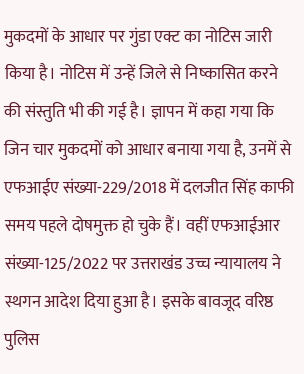मुकदमों के आधार पर गुंडा एक्ट का नोटिस जारी किया है। नोटिस में उन्हें जिले से निष्कासित करने की संस्तुति भी की गई है। ज्ञापन में कहा गया कि जिन चार मुकदमों को आधार बनाया गया है, उनमें से एफआईए संख्या-229/2018 में दलजीत सिंह काफी समय पहले दोषमुक्त हो चुके हैं। वहीं एफआईआर संख्या-125/2022 पर उत्तराखंड उच्च न्यायालय ने स्थगन आदेश दिया हुआ है। इसके बावजूद वरिष्ठ पुलिस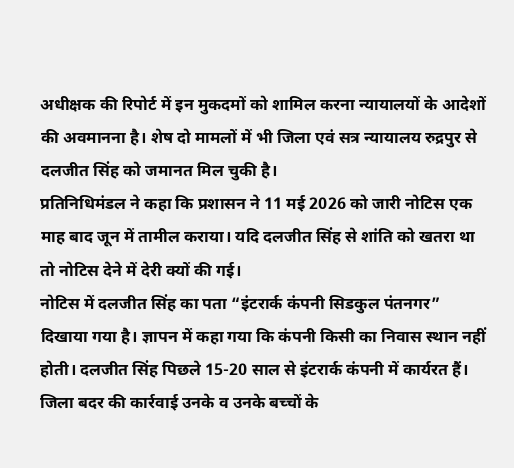अधीक्षक की रिपोर्ट में इन मुकदमों को शामिल करना न्यायालयों के आदेशों की अवमानना है। शेष दो मामलों में भी जिला एवं सत्र न्यायालय रुद्रपुर से दलजीत सिंह को जमानत मिल चुकी है।
प्रतिनिधिमंडल ने कहा कि प्रशासन ने 11 मई 2026 को जारी नोटिस एक माह बाद जून में तामील कराया। यदि दलजीत सिंह से शांति को खतरा था तो नोटिस देने में देरी क्यों की गई।
नोटिस में दलजीत सिंह का पता “इंटरार्क कंपनी सिडकुल पंतनगर” दिखाया गया है। ज्ञापन में कहा गया कि कंपनी किसी का निवास स्थान नहीं होती। दलजीत सिंह पिछले 15-20 साल से इंटरार्क कंपनी में कार्यरत हैं। जिला बदर की कार्रवाई उनके व उनके बच्चों के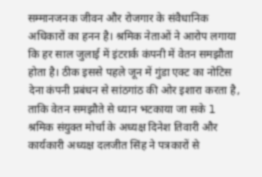सम्मानजनक जीवन और रोजगार के संवैधानिक अधिकारों का हनन है। श्रमिक नेताओं ने आरोप लगाया कि हर साल जुलाई में इंटरार्क कंपनी में वेतन समझौता होता है। ठीक इससे पहले जून में गुंडा एक्ट का नोटिस देना कंपनी प्रबंधन से सांठगांठ की ओर इशारा करता है, ताकि वेतन समझौते से ध्यान भटकाया जा सके l श्रमिक संयुक्त मोर्चा के अध्यक्ष दिनेश तिवारी और कार्यकारी अध्यक्ष दलजीत सिंह ने पत्रकारों से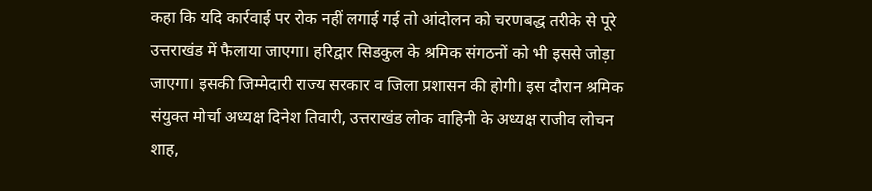कहा कि यदि कार्रवाई पर रोक नहीं लगाई गई तो आंदोलन को चरणबद्ध तरीके से पूरे उत्तराखंड में फैलाया जाएगा। हरिद्वार सिडकुल के श्रमिक संगठनों को भी इससे जोड़ा जाएगा। इसकी जिम्मेदारी राज्य सरकार व जिला प्रशासन की होगी। इस दौरान श्रमिक संयुक्त मोर्चा अध्यक्ष दिनेश तिवारी, उत्तराखंड लोक वाहिनी के अध्यक्ष राजीव लोचन शाह,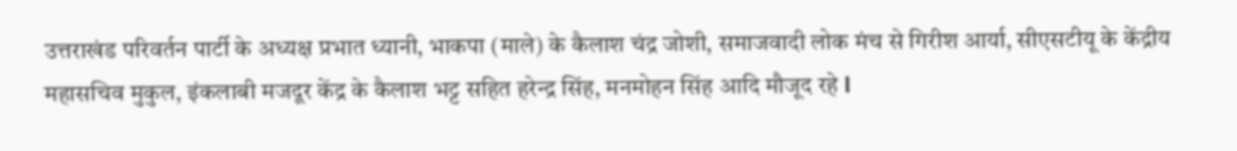उत्तराखंड परिवर्तन पार्टी के अध्यक्ष प्रभात ध्यानी, भाकपा (माले) के कैलाश चंद्र जोशी, समाजवादी लोक मंच से गिरीश आर्या, सीएसटीयू के केंद्रीय महासचिव मुकुल, इंकलाबी मजदूर केंद्र के कैलाश भट्ट सहित हरेन्द्र सिंह, मनमोहन सिंह आदि मौजूद रहे l